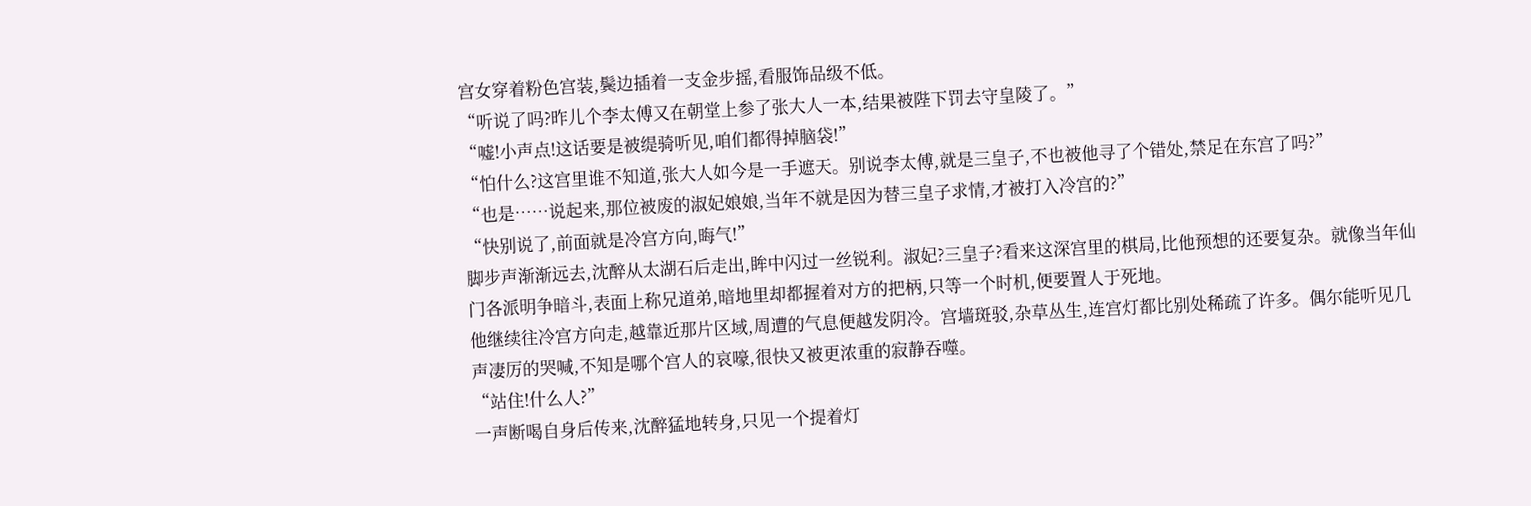宫女穿着粉色宫装,鬓边插着一支金步摇,看服饰品级不低。
“听说了吗?昨儿个李太傅又在朝堂上参了张大人一本,结果被陛下罚去守皇陵了。”
“嘘!小声点!这话要是被缇骑听见,咱们都得掉脑袋!”
“怕什么?这宫里谁不知道,张大人如今是一手遮天。别说李太傅,就是三皇子,不也被他寻了个错处,禁足在东宫了吗?”
“也是……说起来,那位被废的淑妃娘娘,当年不就是因为替三皇子求情,才被打入冷宫的?”
“快别说了,前面就是冷宫方向,晦气!”
脚步声渐渐远去,沈醉从太湖石后走出,眸中闪过一丝锐利。淑妃?三皇子?看来这深宫里的棋局,比他预想的还要复杂。就像当年仙门各派明争暗斗,表面上称兄道弟,暗地里却都握着对方的把柄,只等一个时机,便要置人于死地。
他继续往冷宫方向走,越靠近那片区域,周遭的气息便越发阴冷。宫墙斑驳,杂草丛生,连宫灯都比别处稀疏了许多。偶尔能听见几声凄厉的哭喊,不知是哪个宫人的哀嚎,很快又被更浓重的寂静吞噬。
“站住!什么人?”
一声断喝自身后传来,沈醉猛地转身,只见一个提着灯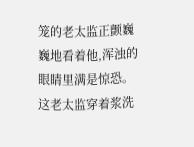笼的老太监正颤巍巍地看着他,浑浊的眼睛里满是惊恐。这老太监穿着浆洗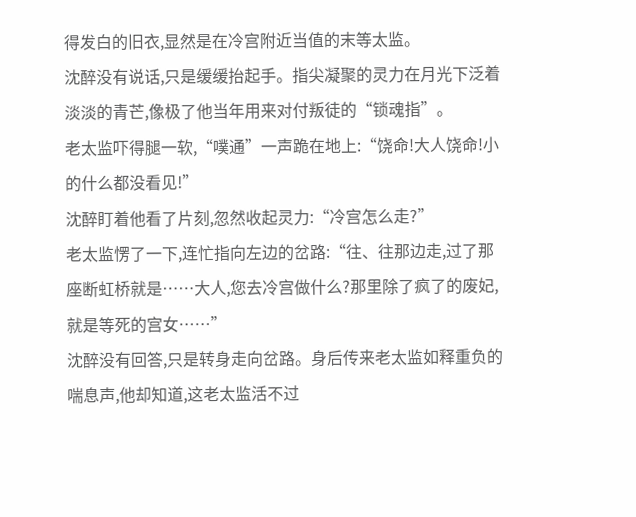得发白的旧衣,显然是在冷宫附近当值的末等太监。
沈醉没有说话,只是缓缓抬起手。指尖凝聚的灵力在月光下泛着淡淡的青芒,像极了他当年用来对付叛徒的“锁魂指”。
老太监吓得腿一软,“噗通”一声跪在地上:“饶命!大人饶命!小的什么都没看见!”
沈醉盯着他看了片刻,忽然收起灵力:“冷宫怎么走?”
老太监愣了一下,连忙指向左边的岔路:“往、往那边走,过了那座断虹桥就是……大人,您去冷宫做什么?那里除了疯了的废妃,就是等死的宫女……”
沈醉没有回答,只是转身走向岔路。身后传来老太监如释重负的喘息声,他却知道,这老太监活不过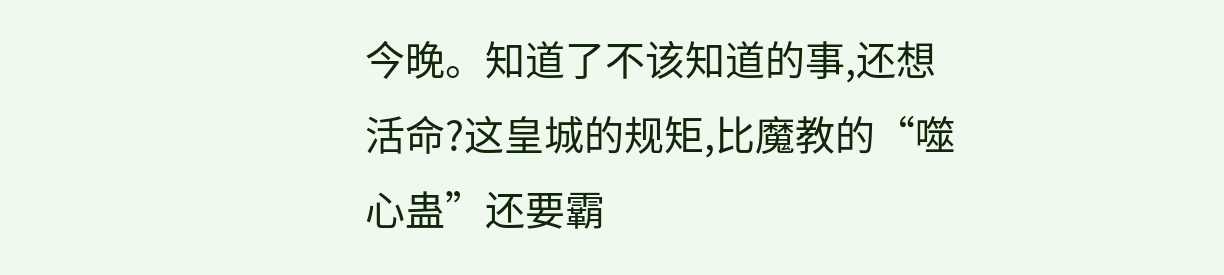今晚。知道了不该知道的事,还想活命?这皇城的规矩,比魔教的“噬心蛊”还要霸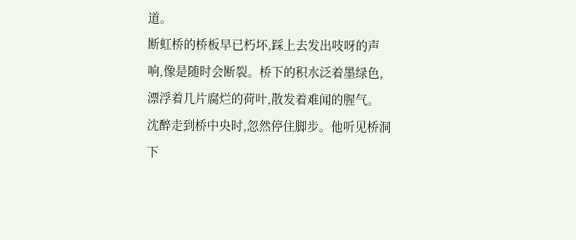道。
断虹桥的桥板早已朽坏,踩上去发出吱呀的声响,像是随时会断裂。桥下的积水泛着墨绿色,漂浮着几片腐烂的荷叶,散发着难闻的腥气。
沈醉走到桥中央时,忽然停住脚步。他听见桥洞下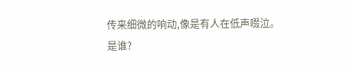传来细微的响动,像是有人在低声啜泣。
是谁?